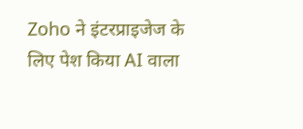Zoho ने इंटरप्राइजेज के लिए पेश किया AI वाला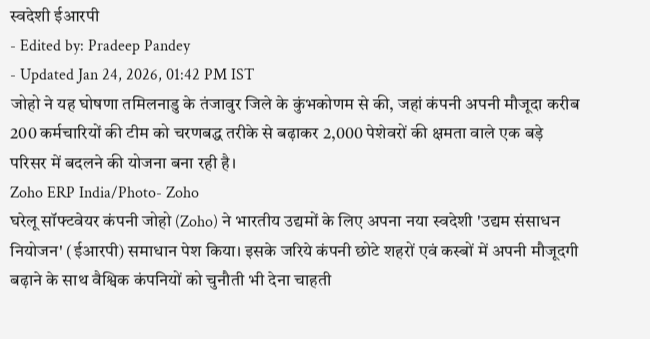स्वदेशी ईआरपी
- Edited by: Pradeep Pandey
- Updated Jan 24, 2026, 01:42 PM IST
जोहो ने यह घोषणा तमिलनाडु के तंजावुर जिले के कुंभकोणम से की, जहां कंपनी अपनी मौजूदा करीब 200 कर्मचारियों की टीम को चरणबद्ध तरीके से बढ़ाकर 2,000 पेशेवरों की क्षमता वाले एक बड़े परिसर में बदलने की योजना बना रही है।
Zoho ERP India/Photo- Zoho
घरेलू सॉफ्टवेयर कंपनी जोहो (Zoho) ने भारतीय उद्यमों के लिए अपना नया स्वदेशी 'उद्यम संसाधन नियोजन' (ईआरपी) समाधान पेश किया। इसके जरिये कंपनी छोटे शहरों एवं कस्बों में अपनी मौजूदगी बढ़ाने के साथ वैश्विक कंपनियों को चुनौती भी देना चाहती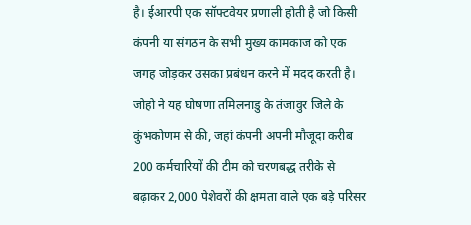है। ईआरपी एक सॉफ्टवेयर प्रणाली होती है जो किसी कंपनी या संगठन के सभी मुख्य कामकाज को एक जगह जोड़कर उसका प्रबंधन करने में मदद करती है।
जोहो ने यह घोषणा तमिलनाडु के तंजावुर जिले के कुंभकोणम से की, जहां कंपनी अपनी मौजूदा करीब 200 कर्मचारियों की टीम को चरणबद्ध तरीके से बढ़ाकर 2,000 पेशेवरों की क्षमता वाले एक बड़े परिसर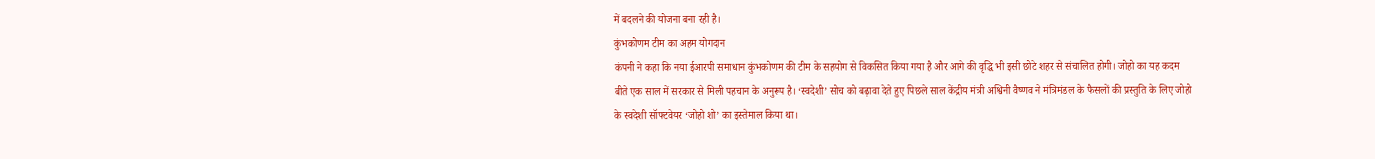में बदलने की योजना बना रही है।
कुंभकोणम टीम का अहम योगदान
कंपनी ने कहा कि नया ईआरपी समाधान कुंभकोणम की टीम के सहयोग से विकसित किया गया है और आगे की वृद्धि भी इसी छोटे शहर से संचालित होगी। जोहो का यह कदम बीते एक साल में सरकार से मिली पहचान के अनुरूप है। ‘स्वदेशी’ सोच को बढ़ावा देते हुए पिछले साल केंद्रीय मंत्री अश्विनी वैष्णव ने मंत्रिमंडल के फैसलों की प्रस्तुति के लिए जोहो के स्वदेशी सॉफ्टवेयर ‘जोहो शो’ का इस्तेमाल किया था।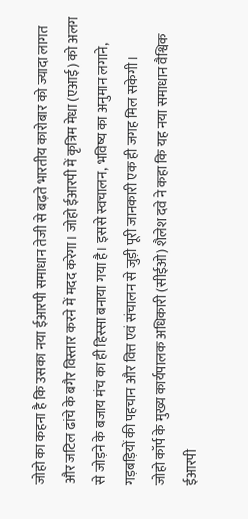जोहो का कहना है कि उसका नया ईआरपी समाधान तेजी से बढ़ते भारतीय कारोबार को ज्यादा लागत और जटिल ढांचे के बगैर विस्तार करने में मदद करेगा। जोहो ईआरपी में कृत्रिम मेधा (एआई) को अलग से जोड़ने के बजाय मंच का ही हिस्सा बनाया गया है। इससे स्वचालन, भविष्य का अनुमान लगाने, गड़बड़ियों की पहचान और वित्त एवं संचालन से जुड़ी पूरी जानकारी एक ही जगह मिल सकेगी।
जोहो कॉर्प के मुख्य कार्यपालक अधिकारी (सीईओ) शैलेश दवे ने कहा कि यह नया समाधान वैश्विक ईआरपी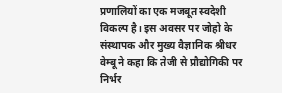प्रणालियों का एक मजबूत स्वदेशी विकल्प है। इस अवसर पर जोहो के संस्थापक और मुख्य वैज्ञानिक श्रीधर वेम्बू ने कहा कि तेजी से प्रौद्योगिकी पर निर्भर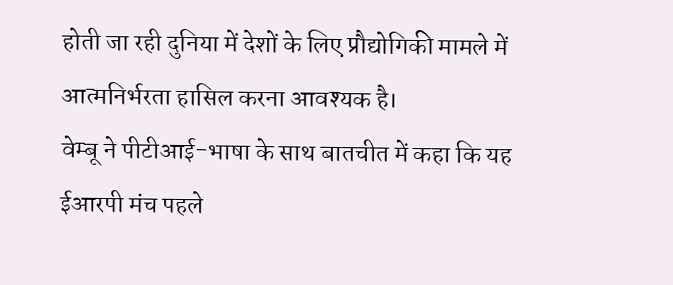होती जा रही दुनिया में देशों के लिए प्रौद्योगिकी मामले में आत्मनिर्भरता हासिल करना आवश्यक है।
वेम्बू ने पीटीआई-भाषा के साथ बातचीत में कहा कि यह ईआरपी मंच पहले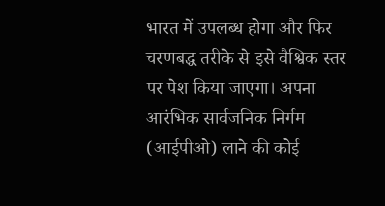भारत में उपलब्ध होगा और फिर चरणबद्ध तरीके से इसे वैश्विक स्तर पर पेश किया जाएगा। अपना आरंभिक सार्वजनिक निर्गम (आईपीओ) लाने की कोई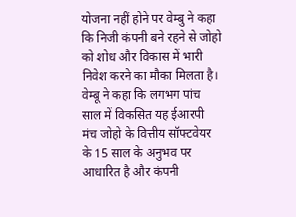योजना नहीं होने पर वेम्बु ने कहा कि निजी कंपनी बने रहने से जोहो को शोध और विकास में भारी निवेश करने का मौका मिलता है।
वेम्बू ने कहा कि लगभग पांच साल में विकसित यह ईआरपी मंच जोहो के वित्तीय सॉफ्टवेयर के 15 साल के अनुभव पर आधारित है और कंपनी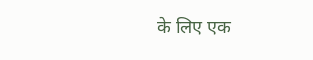के लिए एक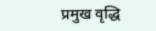प्रमुख वृद्धि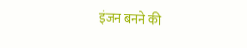इंजन बनने की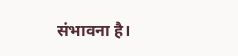संभावना है।